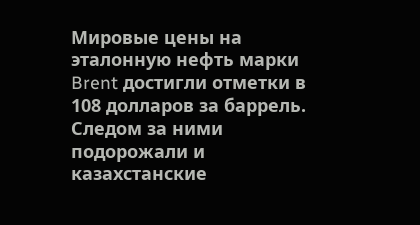Мировые цены на эталонную нефть марки Brent достигли отметки в 108 долларов за баррель. Следом за ними подорожали и казахстанские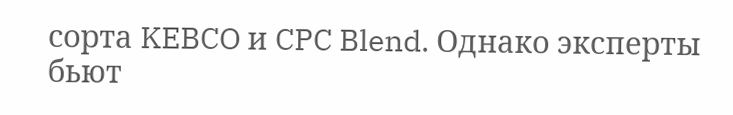сорта KEBCO и CPC Blend. Однако эксперты бьют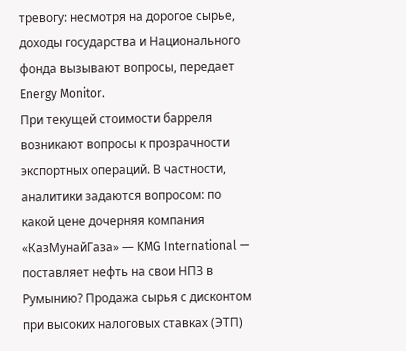тревогу: несмотря на дорогое сырье, доходы государства и Национального фонда вызывают вопросы, передает Energy Monitor.
При текущей стоимости барреля возникают вопросы к прозрачности экспортных операций. В частности, аналитики задаются вопросом: по какой цене дочерняя компания «КазМунайГаза» — KMG International — поставляет нефть на свои НПЗ в Румынию? Продажа сырья с дисконтом при высоких налоговых ставках (ЭТП)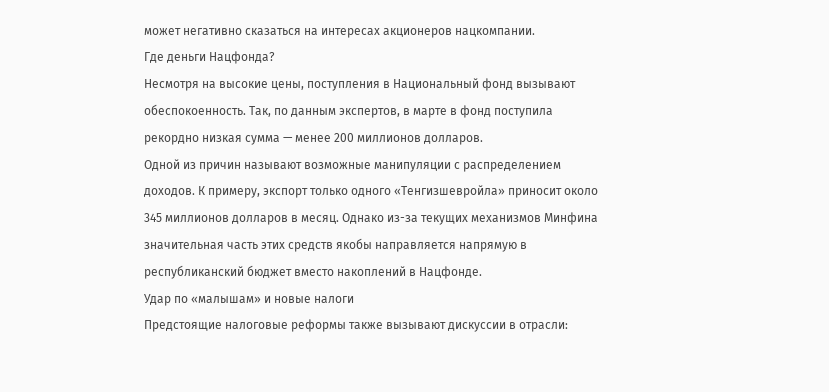может негативно сказаться на интересах акционеров нацкомпании.
Где деньги Нацфонда?
Несмотря на высокие цены, поступления в Национальный фонд вызывают обеспокоенность. Так, по данным экспертов, в марте в фонд поступила рекордно низкая сумма — менее 200 миллионов долларов.
Одной из причин называют возможные манипуляции с распределением доходов. К примеру, экспорт только одного «Тенгизшевройла» приносит около 345 миллионов долларов в месяц. Однако из-за текущих механизмов Минфина значительная часть этих средств якобы направляется напрямую в республиканский бюджет вместо накоплений в Нацфонде.
Удар по «малышам» и новые налоги
Предстоящие налоговые реформы также вызывают дискуссии в отрасли: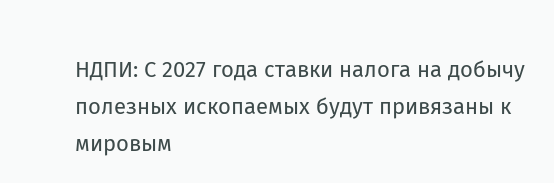НДПИ: С 2027 года ставки налога на добычу полезных ископаемых будут привязаны к мировым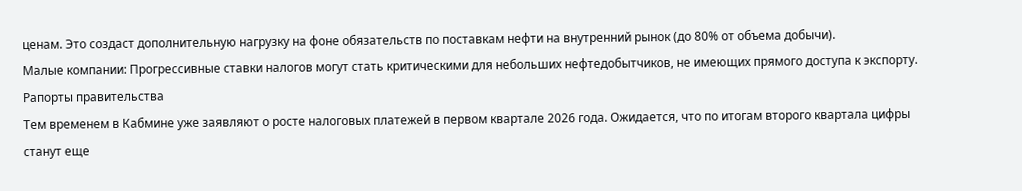ценам. Это создаст дополнительную нагрузку на фоне обязательств по поставкам нефти на внутренний рынок (до 80% от объема добычи).
Малые компании: Прогрессивные ставки налогов могут стать критическими для небольших нефтедобытчиков, не имеющих прямого доступа к экспорту.
Рапорты правительства
Тем временем в Кабмине уже заявляют о росте налоговых платежей в первом квартале 2026 года. Ожидается, что по итогам второго квартала цифры станут еще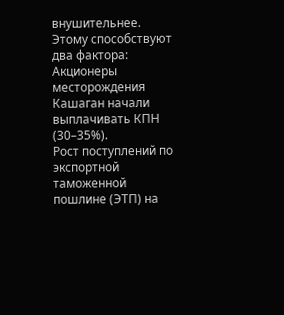внушительнее. Этому способствуют два фактора:
Акционеры месторождения Кашаган начали выплачивать КПН (30–35%).
Рост поступлений по экспортной таможенной пошлине (ЭТП) на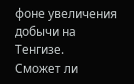фоне увеличения добычи на Тенгизе.
Сможет ли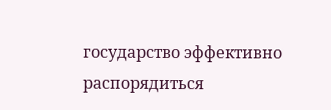государство эффективно распорядиться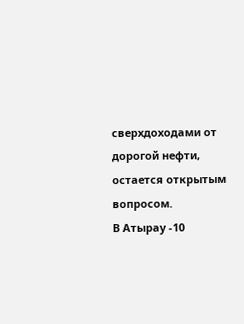сверхдоходами от дорогой нефти, остается открытым вопросом.
В Атырау -10